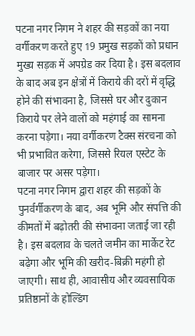पटना नगर निगम ने शहर की सड़कों का नया वर्गीकरण करते हुए 19 प्रमुख सड़कों को प्रधान मुख्य सड़क में अपग्रेड कर दिया है। इस बदलाव के बाद अब इन क्षेत्रों में किराये की दरों में वृद्धि होने की संभावना है, जिससे घर और दुकान किराये पर लेने वालों को महंगाई का सामना करना पड़ेगा। नया वर्गीकरण टैक्स संरचना को भी प्रभावित करेगा, जिससे रियल एस्टेट के बाजार पर असर पड़ेगा।
पटना नगर निगम द्वारा शहर की सड़कों के पुनर्वर्गीकरण के बाद, अब भूमि और संपत्ति की कीमतों में बढ़ोतरी की संभावना जताई जा रही है। इस बदलाव के चलते जमीन का मार्केट रेट बढ़ेगा और भूमि की खरीद-बिक्री महंगी हो जाएगी। साथ ही, आवासीय और व्यवसायिक प्रतिष्ठानों के होल्डिंग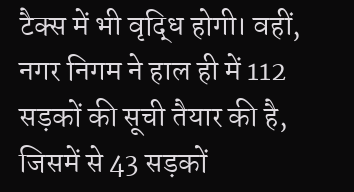टैक्स में भी वृद्धि होगी। वहीं, नगर निगम ने हाल ही में 112 सड़कों की सूची तैयार की है, जिसमें से 43 सड़कों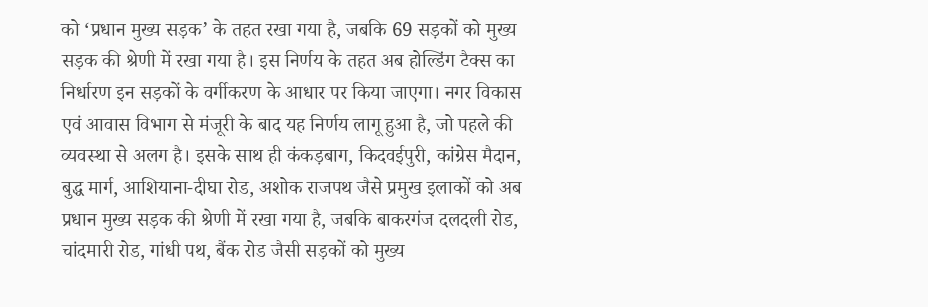को ‘प्रधान मुख्य सड़क’ के तहत रखा गया है, जबकि 69 सड़कों को मुख्य सड़क की श्रेणी में रखा गया है। इस निर्णय के तहत अब होल्डिंग टैक्स का निर्धारण इन सड़कों के वर्गीकरण के आधार पर किया जाएगा। नगर विकास एवं आवास विभाग से मंजूरी के बाद यह निर्णय लागू हुआ है, जो पहले की व्यवस्था से अलग है। इसके साथ ही कंकड़बाग, किदवईपुरी, कांग्रेस मैदान, बुद्ध मार्ग, आशियाना-दीघा रोड, अशोक राजपथ जैसे प्रमुख इलाकों को अब प्रधान मुख्य सड़क की श्रेणी में रखा गया है, जबकि बाकरगंज दलदली रोड, चांदमारी रोड, गांधी पथ, बैंक रोड जैसी सड़कों को मुख्य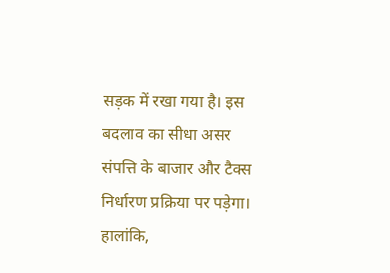सड़क में रखा गया है। इस बदलाव का सीधा असर संपत्ति के बाजार और टैक्स निर्धारण प्रक्रिया पर पड़ेगा।
हालांकि,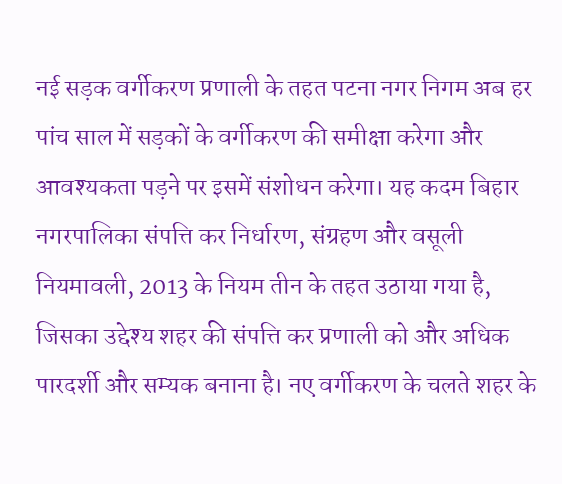नई सड़क वर्गीकरण प्रणाली के तहत पटना नगर निगम अब हर पांच साल में सड़कों के वर्गीकरण की समीक्षा करेगा और आवश्यकता पड़ने पर इसमें संशोधन करेगा। यह कदम बिहार नगरपालिका संपत्ति कर निर्धारण, संग्रहण और वसूली नियमावली, 2013 के नियम तीन के तहत उठाया गया है, जिसका उद्देश्य शहर की संपत्ति कर प्रणाली को और अधिक पारदर्शी और सम्यक बनाना है। नए वर्गीकरण के चलते शहर के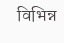विभिन्न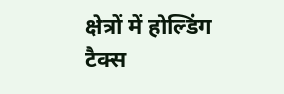क्षेत्रों में होल्डिंग टैक्स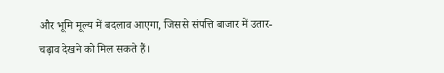और भूमि मूल्य में बदलाव आएगा, जिससे संपत्ति बाजार में उतार-चढ़ाव देखने को मिल सकते हैं।